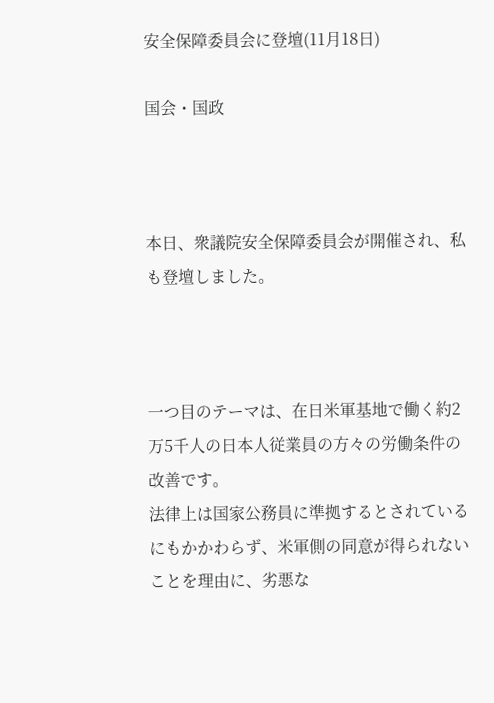安全保障委員会に登壇(11月18日)

国会・国政



本日、衆議院安全保障委員会が開催され、私も登壇しました。



一つ目のテーマは、在日米軍基地で働く約2万5千人の日本人従業員の方々の労働条件の改善です。
法律上は国家公務員に準拠するとされているにもかかわらず、米軍側の同意が得られないことを理由に、劣悪な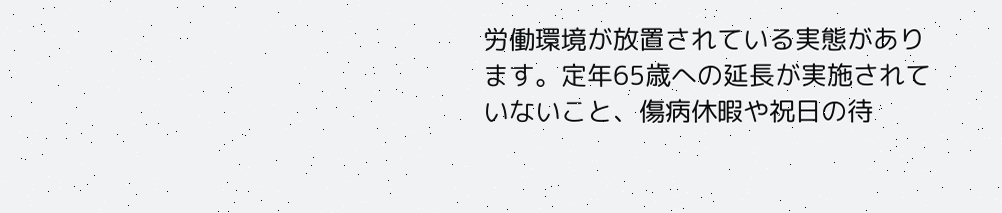労働環境が放置されている実態があります。定年65歳への延長が実施されていないこと、傷病休暇や祝日の待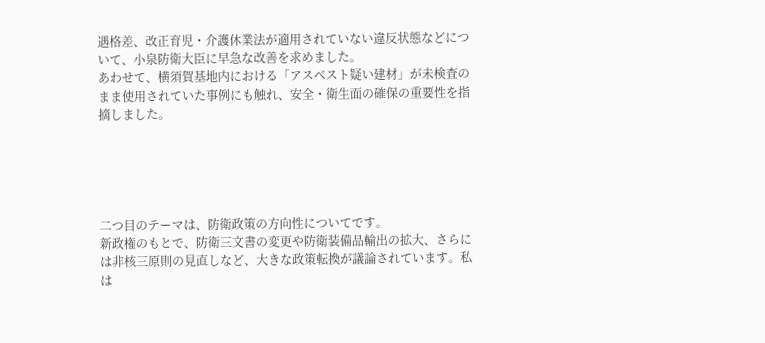遇格差、改正育児・介護休業法が適用されていない違反状態などについて、小泉防衛大臣に早急な改善を求めました。
あわせて、横須賀基地内における「アスベスト疑い建材」が未検査のまま使用されていた事例にも触れ、安全・衛生面の確保の重要性を指摘しました。





二つ目のテーマは、防衛政策の方向性についてです。
新政権のもとで、防衛三文書の変更や防衛装備品輸出の拡大、さらには非核三原則の見直しなど、大きな政策転換が議論されています。私は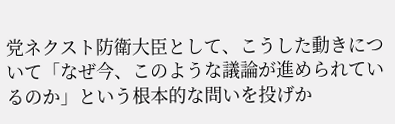党ネクスト防衛大臣として、こうした動きについて「なぜ今、このような議論が進められているのか」という根本的な問いを投げか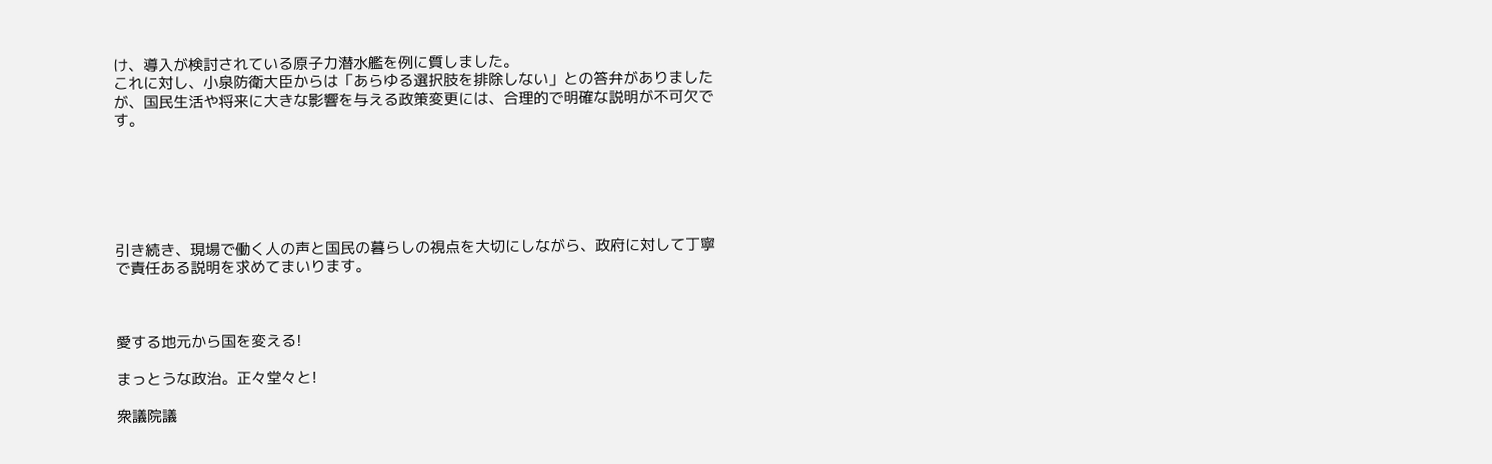け、導入が検討されている原子力潜水艦を例に質しました。
これに対し、小泉防衛大臣からは「あらゆる選択肢を排除しない」との答弁がありましたが、国民生活や将来に大きな影響を与える政策変更には、合理的で明確な説明が不可欠です。






引き続き、現場で働く人の声と国民の暮らしの視点を大切にしながら、政府に対して丁寧で責任ある説明を求めてまいります。



愛する地元から国を変える!

まっとうな政治。正々堂々と!

衆議院議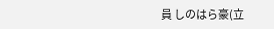員 しのはら豪(立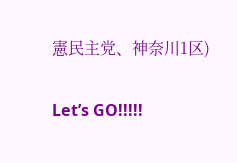憲民主党、神奈川1区)

Let’s GO!!!!!